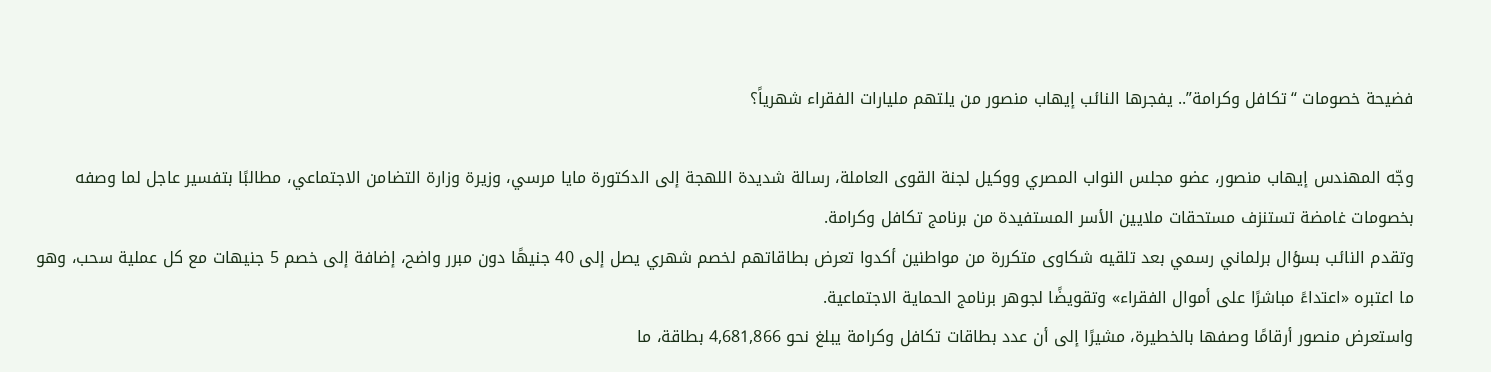فضيحة خصومات “تكافل وكرامة”.. يفجرها النائب إيهاب منصور من يلتهم مليارات الفقراء شهرياً؟

وجّه المهندس إيهاب منصور، عضو مجلس النواب المصري ووكيل لجنة القوى العاملة، رسالة شديدة اللهجة إلى الدكتورة مايا مرسي، وزيرة وزارة التضامن الاجتماعي، مطالبًا بتفسير عاجل لما وصفه بخصومات غامضة تستنزف مستحقات ملايين الأسر المستفيدة من برنامج تكافل وكرامة.
وتقدم النائب بسؤال برلماني رسمي بعد تلقيه شكاوى متكررة من مواطنين أكدوا تعرض بطاقاتهم لخصم شهري يصل إلى 40 جنيهًا دون مبرر واضح، إضافة إلى خصم 5 جنيهات مع كل عملية سحب، وهو ما اعتبره «اعتداءً مباشرًا على أموال الفقراء» وتقويضًا لجوهر برنامج الحماية الاجتماعية.
واستعرض منصور أرقامًا وصفها بالخطيرة، مشيرًا إلى أن عدد بطاقات تكافل وكرامة يبلغ نحو 4,681,866 بطاقة، ما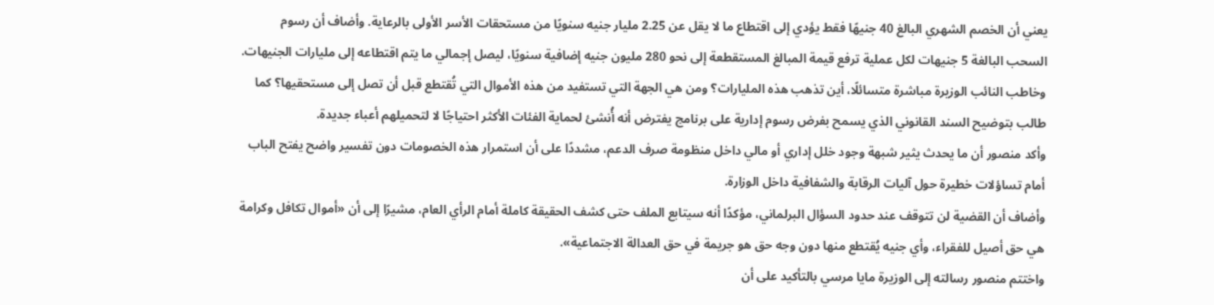يعني أن الخصم الشهري البالغ 40 جنيهًا فقط يؤدي إلى اقتطاع ما لا يقل عن 2.25 مليار جنيه سنويًا من مستحقات الأسر الأولى بالرعاية. وأضاف أن رسوم السحب البالغة 5 جنيهات لكل عملية ترفع قيمة المبالغ المستقطعة إلى نحو 280 مليون جنيه إضافية سنويًا، ليصل إجمالي ما يتم اقتطاعه إلى مليارات الجنيهات.
وخاطب النائب الوزيرة مباشرة متسائلًا، أين تذهب هذه المليارات؟ ومن هي الجهة التي تستفيد من هذه الأموال التي تُقتطع قبل أن تصل إلى مستحقيها؟ كما طالب بتوضيح السند القانوني الذي يسمح بفرض رسوم إدارية على برنامج يفترض أنه أُنشئ لحماية الفئات الأكثر احتياجًا لا لتحميلهم أعباء جديدة.
وأكد منصور أن ما يحدث يثير شبهة وجود خلل إداري أو مالي داخل منظومة صرف الدعم، مشددًا على أن استمرار هذه الخصومات دون تفسير واضح يفتح الباب أمام تساؤلات خطيرة حول آليات الرقابة والشفافية داخل الوزارة.
وأضاف أن القضية لن تتوقف عند حدود السؤال البرلماني، مؤكدًا أنه سيتابع الملف حتى كشف الحقيقة كاملة أمام الرأي العام، مشيرًا إلى أن «أموال تكافل وكرامة هي حق أصيل للفقراء، وأي جنيه يُقتطع منها دون وجه حق هو جريمة في حق العدالة الاجتماعية».
واختتم منصور رسالته إلى الوزيرة مايا مرسي بالتأكيد على أن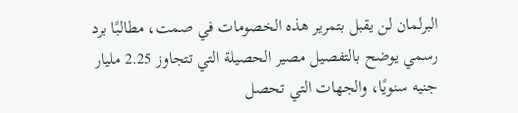البرلمان لن يقبل بتمرير هذه الخصومات في صمت، مطالبًا برد رسمي يوضح بالتفصيل مصير الحصيلة التي تتجاوز 2.25 مليار جنيه سنويًا، والجهات التي تحصل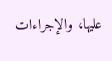عليها، والإجراءات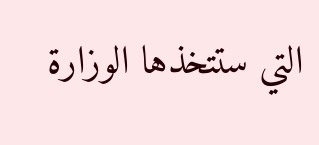التي ستتخذها الوزارة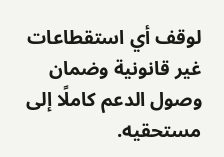لوقف أي استقطاعات غير قانونية وضمان وصول الدعم كاملًا إلى مستحقيه.